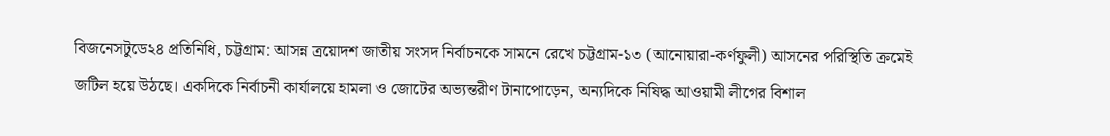বিজনেসটুডে২৪ প্রতিনিধি, চট্টগ্রাম: আসন্ন ত্রয়োদশ জাতীয় সংসদ নির্বাচনকে সামনে রেখে চট্টগ্রাম-১৩ (আনোয়ারা-কর্ণফুলী) আসনের পরিস্থিতি ক্রমেই জটিল হয়ে উঠছে। একদিকে নির্বাচনী কার্যালয়ে হামলা ও জোটের অভ্যন্তরীণ টানাপোড়েন, অন্যদিকে নিষিদ্ধ আওয়ামী লীগের বিশাল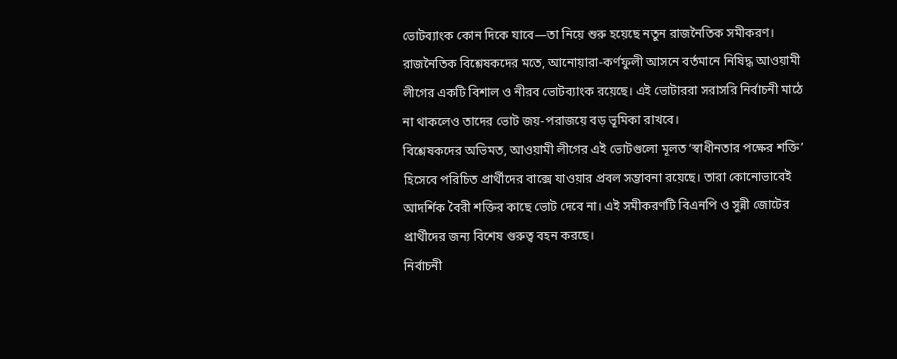ভোটব্যাংক কোন দিকে যাবে—তা নিয়ে শুরু হয়েছে নতুন রাজনৈতিক সমীকরণ।
রাজনৈতিক বিশ্লেষকদের মতে, আনোয়ারা-কর্ণফুলী আসনে বর্তমানে নিষিদ্ধ আওয়ামী লীগের একটি বিশাল ও নীরব ভোটব্যাংক রয়েছে। এই ভোটাররা সরাসরি নির্বাচনী মাঠে না থাকলেও তাদের ভোট জয়-পরাজয়ে বড় ভূমিকা রাখবে।
বিশ্লেষকদের অভিমত, আওয়ামী লীগের এই ভোটগুলো মূলত ‘স্বাধীনতার পক্ষের শক্তি’ হিসেবে পরিচিত প্রার্থীদের বাক্সে যাওয়ার প্রবল সম্ভাবনা রয়েছে। তারা কোনোভাবেই আদর্শিক বৈরী শক্তির কাছে ভোট দেবে না। এই সমীকরণটি বিএনপি ও সুন্নী জোটের প্রার্থীদের জন্য বিশেষ গুরুত্ব বহন করছে।
নির্বাচনী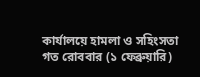কার্যালয়ে হামলা ও সহিংসতা
গত রোববার (১ ফেব্রুয়ারি)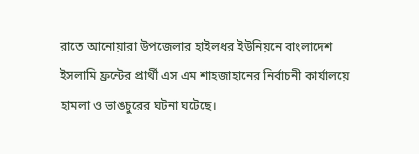রাতে আনোয়ারা উপজেলার হাইলধর ইউনিয়নে বাংলাদেশ ইসলামি ফ্রন্টের প্রার্থী এস এম শাহজাহানের নির্বাচনী কার্যালয়ে হামলা ও ভাঙচুরের ঘটনা ঘটেছে।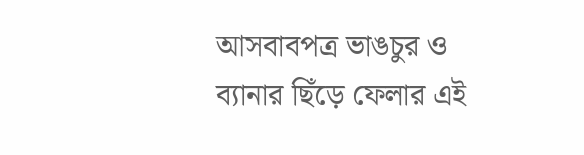আসবাবপত্র ভাঙচুর ও ব্যানার ছিঁড়ে ফেলার এই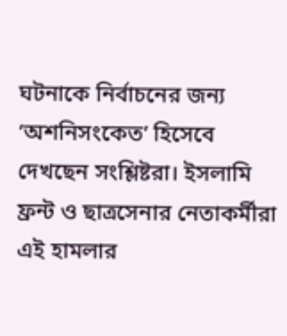ঘটনাকে নির্বাচনের জন্য ‘অশনিসংকেত’ হিসেবে দেখছেন সংশ্লিষ্টরা। ইসলামি ফ্রন্ট ও ছাত্রসেনার নেতাকর্মীরা এই হামলার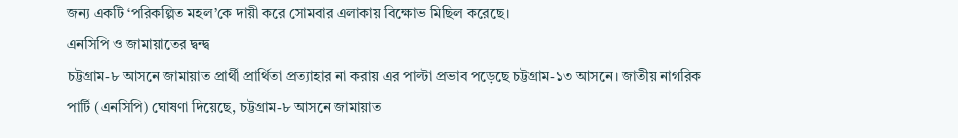জন্য একটি ‘পরিকল্পিত মহল’কে দায়ী করে সোমবার এলাকায় বিক্ষোভ মিছিল করেছে।
এনসিপি ও জামায়াতের দ্বন্দ্ব
চট্টগ্রাম-৮ আসনে জামায়াত প্রার্থী প্রার্থিতা প্রত্যাহার না করায় এর পাল্টা প্রভাব পড়েছে চট্টগ্রাম-১৩ আসনে। জাতীয় নাগরিক পার্টি (এনসিপি) ঘোষণা দিয়েছে, চট্টগ্রাম-৮ আসনে জামায়াত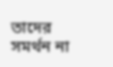তাদের সমর্থন না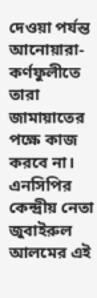দেওয়া পর্যন্ত আনোয়ারা-কর্ণফুলীতে তারা জামায়াতের পক্ষে কাজ করবে না। এনসিপির কেন্দ্রীয় নেতা জুবাইরুল আলমের এই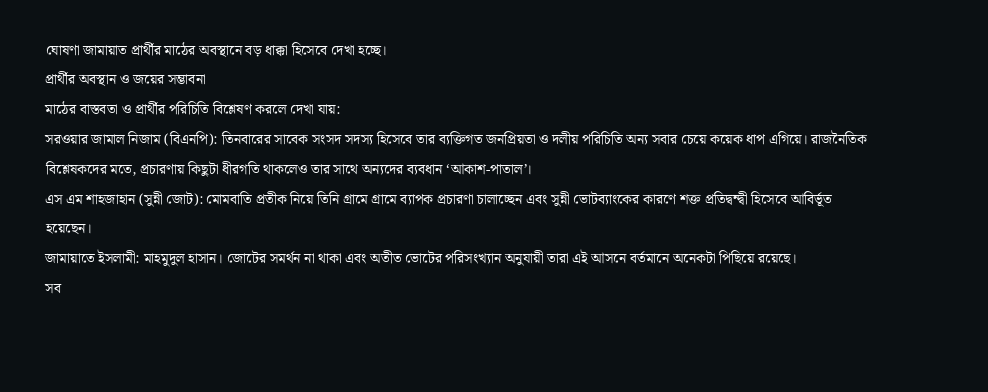ঘোষণা জামায়াত প্রার্থীর মাঠের অবস্থানে বড় ধাক্কা হিসেবে দেখা হচ্ছে।
প্রার্থীর অবস্থান ও জয়ের সম্ভাবনা
মাঠের বাস্তবতা ও প্রার্থীর পরিচিতি বিশ্লেষণ করলে দেখা যায়:
সরওয়ার জামাল নিজাম (বিএনপি): তিনবারের সাবেক সংসদ সদস্য হিসেবে তার ব্যক্তিগত জনপ্রিয়তা ও দলীয় পরিচিতি অন্য সবার চেয়ে কয়েক ধাপ এগিয়ে। রাজনৈতিক বিশ্লেষকদের মতে, প্রচারণায় কিছুটা ধীরগতি থাকলেও তার সাথে অন্যদের ব্যবধান ‘আকাশ-পাতাল’।
এস এম শাহজাহান (সুন্নী জোট): মোমবাতি প্রতীক নিয়ে তিনি গ্রামে গ্রামে ব্যাপক প্রচারণা চালাচ্ছেন এবং সুন্নী ভোটব্যাংকের কারণে শক্ত প্রতিদ্বন্দ্বী হিসেবে আবির্ভূত হয়েছেন।
জামায়াতে ইসলামী: মাহমুদুল হাসান। জোটের সমর্থন না থাকা এবং অতীত ভোটের পরিসংখ্যান অনুযায়ী তারা এই আসনে বর্তমানে অনেকটা পিছিয়ে রয়েছে।
সব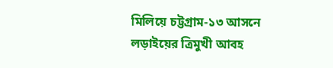মিলিয়ে চট্টগ্রাম-১৩ আসনে লড়াইয়ের ত্রিমুখী আবহ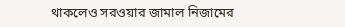থাকলেও সরওয়ার জামাল নিজামের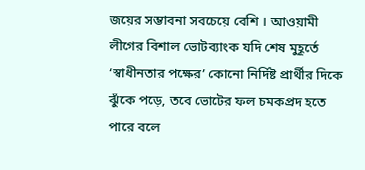জয়ের সম্ভাবনা সবচেয়ে বেশি । আওয়ামী লীগের বিশাল ভোটব্যাংক যদি শেষ মুহূর্তে ‘স্বাধীনতার পক্ষের’ কোনো নির্দিষ্ট প্রার্থীর দিকে ঝুঁকে পড়ে, তবে ভোটের ফল চমকপ্রদ হতে পারে বলে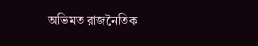অভিমত রাজনৈতিক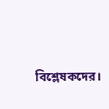বিশ্লেষকদের।